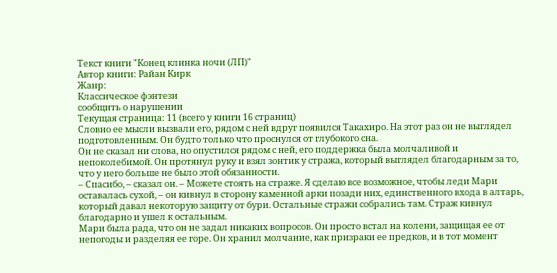Текст книги "Конец клинка ночи (ЛП)"
Автор книги: Райан Кирк
Жанр:
Классическое фэнтези
сообщить о нарушении
Текущая страница: 11 (всего у книги 16 страниц)
Словно ее мысли вызвали его, рядом с ней вдруг появился Такахиро. На этот раз он не выглядел подготовленным. Он будто только что проснулся от глубокого сна.
Он не сказал ни слова, но опустился рядом с ней, его поддержка была молчаливой и непоколебимой. Он протянул руку и взял зонтик у стража, который выглядел благодарным за то, что у него больше не было этой обязанности.
– Спасибо, – сказал он. – Можете стоять на страже. Я сделаю все возможное, чтобы леди Мари оставалась сухой, – он кивнул в сторону каменной арки позади них, единственного входа в алтарь, который давал некоторую защиту от бури. Остальные стражи собрались там. Страж кивнул благодарно и ушел к остальным.
Мари была рада, что он не задал никаких вопросов. Он просто встал на колени, защищая ее от непогоды и разделяя ее горе. Он хранил молчание, как призраки ее предков, и в тот момент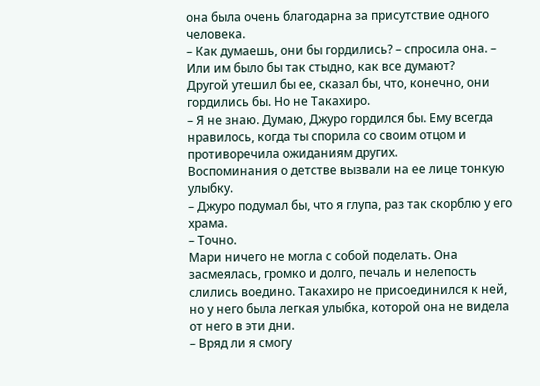она была очень благодарна за присутствие одного человека.
– Как думаешь, они бы гордились? – спросила она. – Или им было бы так стыдно, как все думают?
Другой утешил бы ее, сказал бы, что, конечно, они гордились бы. Но не Такахиро.
– Я не знаю. Думаю, Джуро гордился бы. Ему всегда нравилось, когда ты спорила со своим отцом и противоречила ожиданиям других.
Воспоминания о детстве вызвали на ее лице тонкую улыбку.
– Джуро подумал бы, что я глупа, раз так скорблю у его храма.
– Точно.
Мари ничего не могла с собой поделать. Она засмеялась, громко и долго, печаль и нелепость слились воедино. Такахиро не присоединился к ней, но у него была легкая улыбка, которой она не видела от него в эти дни.
– Вряд ли я смогу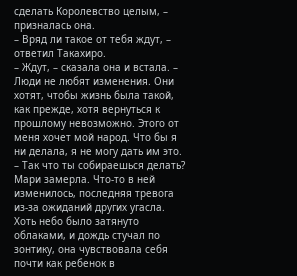сделать Королевство целым, – призналась она.
– Вряд ли такое от тебя ждут, – ответил Такахиро.
– Ждут, – сказала она и встала. – Люди не любят изменения. Они хотят, чтобы жизнь была такой, как прежде, хотя вернуться к прошлому невозможно. Этого от меня хочет мой народ. Что бы я ни делала, я не могу дать им это.
– Так что ты собираешься делать?
Мари замерла. Что-то в ней изменилось, последняя тревога из-за ожиданий других угасла. Хоть небо было затянуто облаками, и дождь стучал по зонтику, она чувствовала себя почти как ребенок в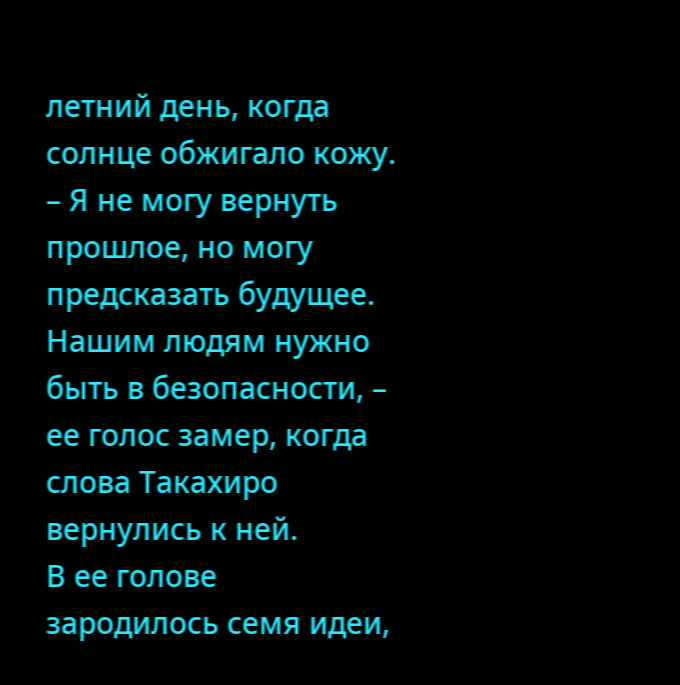летний день, когда солнце обжигало кожу.
– Я не могу вернуть прошлое, но могу предсказать будущее. Нашим людям нужно быть в безопасности, – ее голос замер, когда слова Такахиро вернулись к ней.
В ее голове зародилось семя идеи,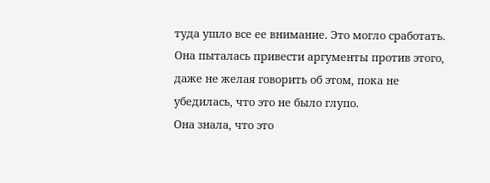туда ушло все ее внимание. Это могло сработать. Она пыталась привести аргументы против этого, даже не желая говорить об этом, пока не убедилась, что это не было глупо.
Она знала, что это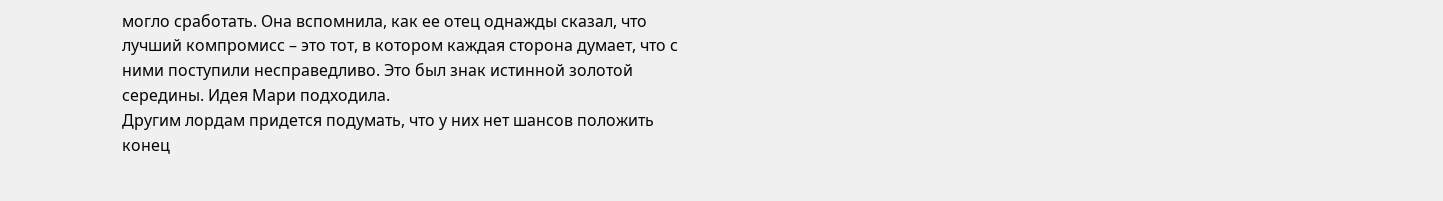могло сработать. Она вспомнила, как ее отец однажды сказал, что лучший компромисс – это тот, в котором каждая сторона думает, что с ними поступили несправедливо. Это был знак истинной золотой середины. Идея Мари подходила.
Другим лордам придется подумать, что у них нет шансов положить конец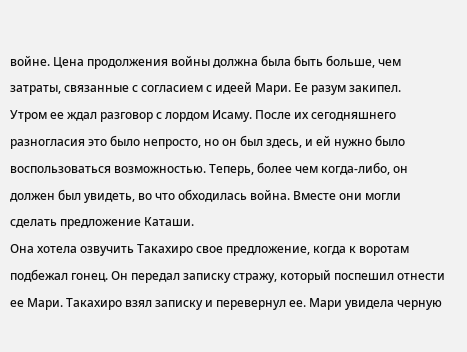войне. Цена продолжения войны должна была быть больше, чем затраты, связанные с согласием с идеей Мари. Ее разум закипел.
Утром ее ждал разговор с лордом Исаму. После их сегодняшнего разногласия это было непросто, но он был здесь, и ей нужно было воспользоваться возможностью. Теперь, более чем когда-либо, он должен был увидеть, во что обходилась война. Вместе они могли сделать предложение Каташи.
Она хотела озвучить Такахиро свое предложение, когда к воротам подбежал гонец. Он передал записку стражу, который поспешил отнести ее Мари. Такахиро взял записку и перевернул ее. Мари увидела черную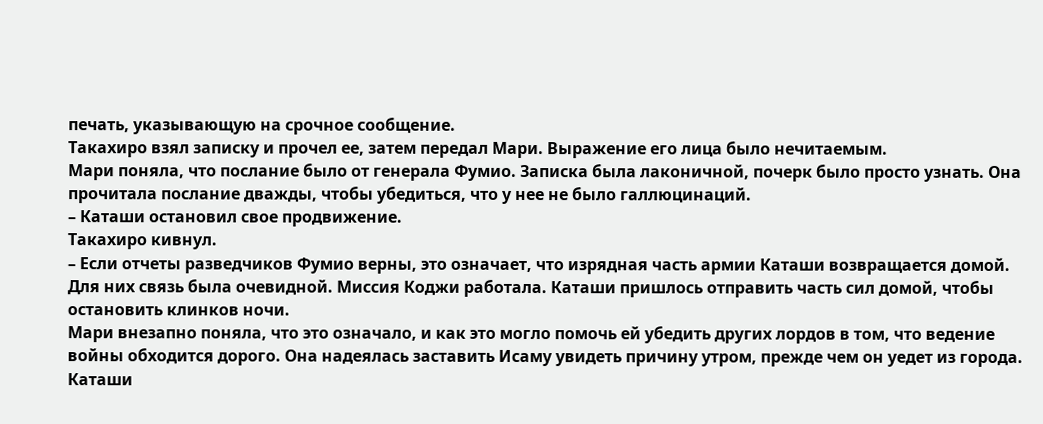печать, указывающую на срочное сообщение.
Такахиро взял записку и прочел ее, затем передал Мари. Выражение его лица было нечитаемым.
Мари поняла, что послание было от генерала Фумио. Записка была лаконичной, почерк было просто узнать. Она прочитала послание дважды, чтобы убедиться, что у нее не было галлюцинаций.
– Каташи остановил свое продвижение.
Такахиро кивнул.
– Если отчеты разведчиков Фумио верны, это означает, что изрядная часть армии Каташи возвращается домой.
Для них связь была очевидной. Миссия Коджи работала. Каташи пришлось отправить часть сил домой, чтобы остановить клинков ночи.
Мари внезапно поняла, что это означало, и как это могло помочь ей убедить других лордов в том, что ведение войны обходится дорого. Она надеялась заставить Исаму увидеть причину утром, прежде чем он уедет из города. Каташи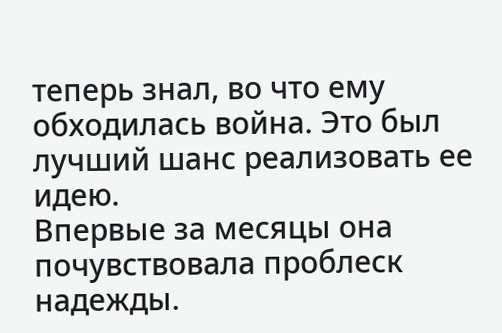теперь знал, во что ему обходилась война. Это был лучший шанс реализовать ее идею.
Впервые за месяцы она почувствовала проблеск надежды.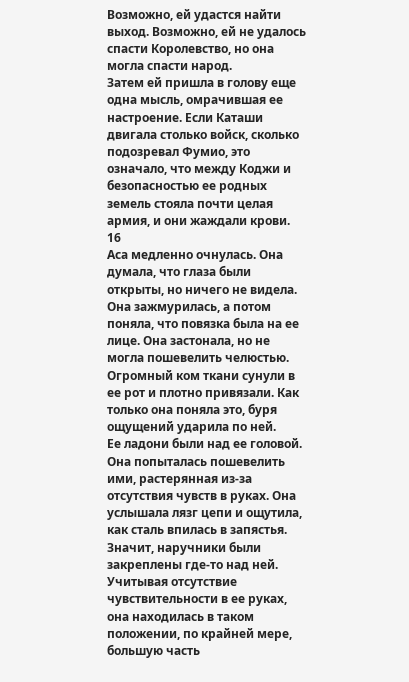Возможно, ей удастся найти выход. Возможно, ей не удалось спасти Королевство, но она могла спасти народ.
Затем ей пришла в голову еще одна мысль, омрачившая ее настроение. Если Каташи двигала столько войск, сколько подозревал Фумио, это означало, что между Коджи и безопасностью ее родных земель стояла почти целая армия, и они жаждали крови.
16
Аса медленно очнулась. Она думала, что глаза были открыты, но ничего не видела. Она зажмурилась, а потом поняла, что повязка была на ее лице. Она застонала, но не могла пошевелить челюстью. Огромный ком ткани сунули в ее рот и плотно привязали. Как только она поняла это, буря ощущений ударила по ней.
Ее ладони были над ее головой. Она попыталась пошевелить ими, растерянная из-за отсутствия чувств в руках. Она услышала лязг цепи и ощутила, как сталь впилась в запястья. Значит, наручники были закреплены где-то над ней. Учитывая отсутствие чувствительности в ее руках, она находилась в таком положении, по крайней мере, большую часть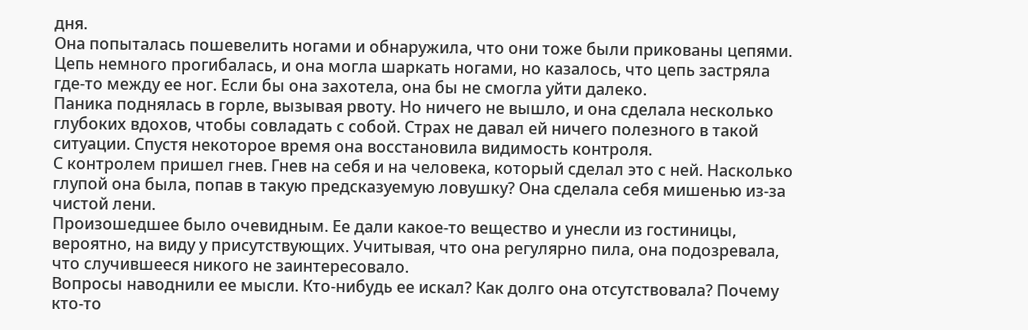дня.
Она попыталась пошевелить ногами и обнаружила, что они тоже были прикованы цепями. Цепь немного прогибалась, и она могла шаркать ногами, но казалось, что цепь застряла где-то между ее ног. Если бы она захотела, она бы не смогла уйти далеко.
Паника поднялась в горле, вызывая рвоту. Но ничего не вышло, и она сделала несколько глубоких вдохов, чтобы совладать с собой. Страх не давал ей ничего полезного в такой ситуации. Спустя некоторое время она восстановила видимость контроля.
С контролем пришел гнев. Гнев на себя и на человека, который сделал это с ней. Насколько глупой она была, попав в такую предсказуемую ловушку? Она сделала себя мишенью из-за чистой лени.
Произошедшее было очевидным. Ее дали какое-то вещество и унесли из гостиницы, вероятно, на виду у присутствующих. Учитывая, что она регулярно пила, она подозревала, что случившееся никого не заинтересовало.
Вопросы наводнили ее мысли. Кто-нибудь ее искал? Как долго она отсутствовала? Почему кто-то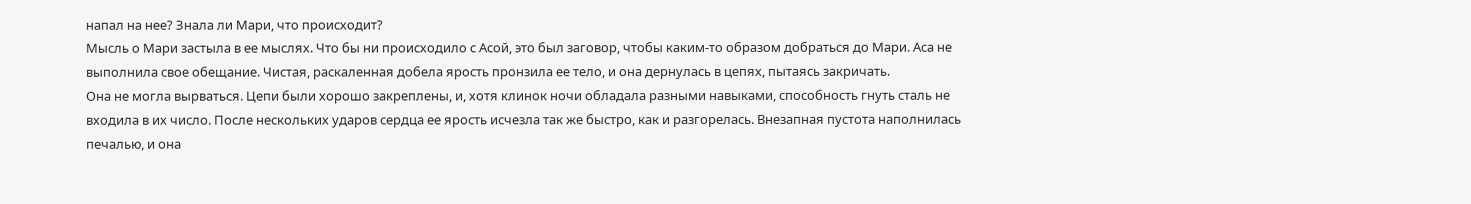напал на нее? Знала ли Мари, что происходит?
Мысль о Мари застыла в ее мыслях. Что бы ни происходило с Асой, это был заговор, чтобы каким-то образом добраться до Мари. Аса не выполнила свое обещание. Чистая, раскаленная добела ярость пронзила ее тело, и она дернулась в цепях, пытаясь закричать.
Она не могла вырваться. Цепи были хорошо закреплены, и, хотя клинок ночи обладала разными навыками, способность гнуть сталь не входила в их число. После нескольких ударов сердца ее ярость исчезла так же быстро, как и разгорелась. Внезапная пустота наполнилась печалью, и она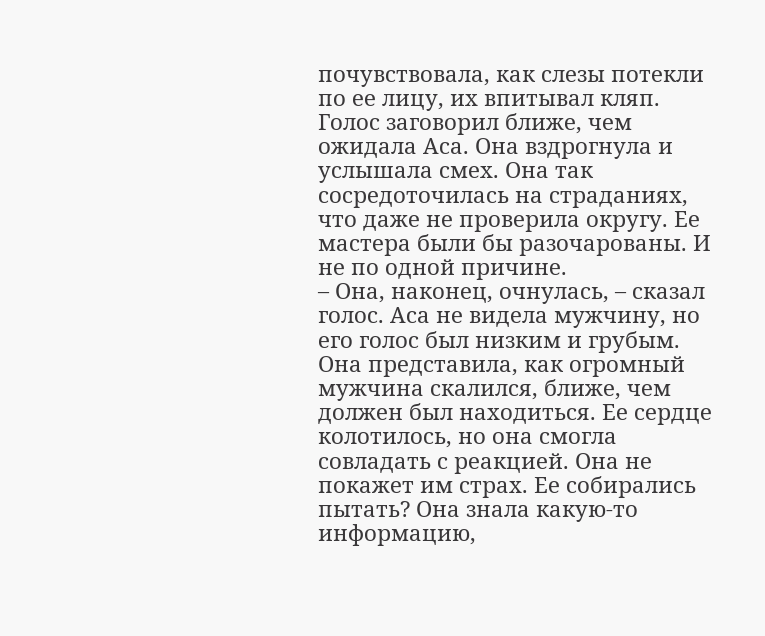почувствовала, как слезы потекли по ее лицу, их впитывал кляп.
Голос заговорил ближе, чем ожидала Аса. Она вздрогнула и услышала смех. Она так сосредоточилась на страданиях, что даже не проверила округу. Ее мастера были бы разочарованы. И не по одной причине.
– Она, наконец, очнулась, – сказал голос. Аса не видела мужчину, но его голос был низким и грубым. Она представила, как огромный мужчина скалился, ближе, чем должен был находиться. Ее сердце колотилось, но она смогла совладать с реакцией. Она не покажет им страх. Ее собирались пытать? Она знала какую-то информацию,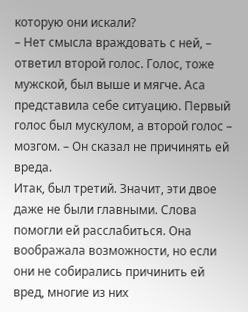которую они искали?
– Нет смысла враждовать с ней, – ответил второй голос. Голос, тоже мужской, был выше и мягче. Аса представила себе ситуацию. Первый голос был мускулом, а второй голос – мозгом. – Он сказал не причинять ей вреда.
Итак, был третий. Значит, эти двое даже не были главными. Слова помогли ей расслабиться. Она воображала возможности, но если они не собирались причинить ей вред, многие из них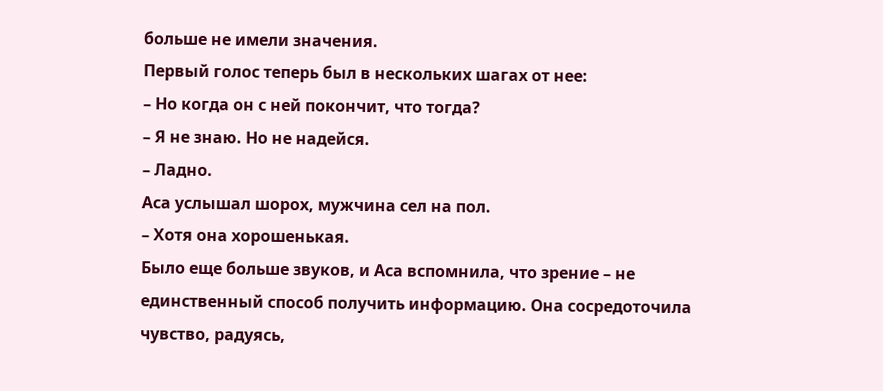больше не имели значения.
Первый голос теперь был в нескольких шагах от нее:
– Но когда он с ней покончит, что тогда?
– Я не знаю. Но не надейся.
– Ладно.
Аса услышал шорох, мужчина сел на пол.
– Хотя она хорошенькая.
Было еще больше звуков, и Аса вспомнила, что зрение – не единственный способ получить информацию. Она сосредоточила чувство, радуясь,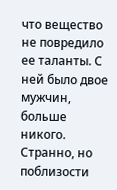что вещество не повредило ее таланты. С ней было двое мужчин, больше никого. Странно, но поблизости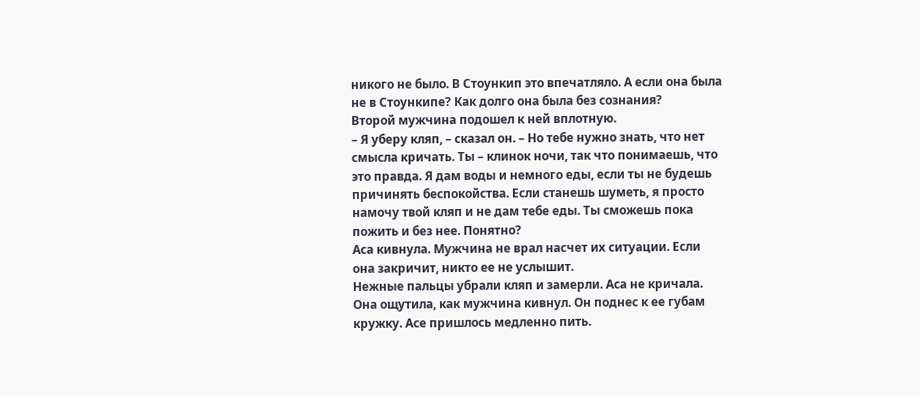никого не было. В Стоункип это впечатляло. А если она была не в Стоункипе? Как долго она была без сознания?
Второй мужчина подошел к ней вплотную.
– Я уберу кляп, – сказал он. – Но тебе нужно знать, что нет смысла кричать. Ты – клинок ночи, так что понимаешь, что это правда. Я дам воды и немного еды, если ты не будешь причинять беспокойства. Если станешь шуметь, я просто намочу твой кляп и не дам тебе еды. Ты сможешь пока пожить и без нее. Понятно?
Аса кивнула. Мужчина не врал насчет их ситуации. Если она закричит, никто ее не услышит.
Нежные пальцы убрали кляп и замерли. Аса не кричала. Она ощутила, как мужчина кивнул. Он поднес к ее губам кружку. Асе пришлось медленно пить.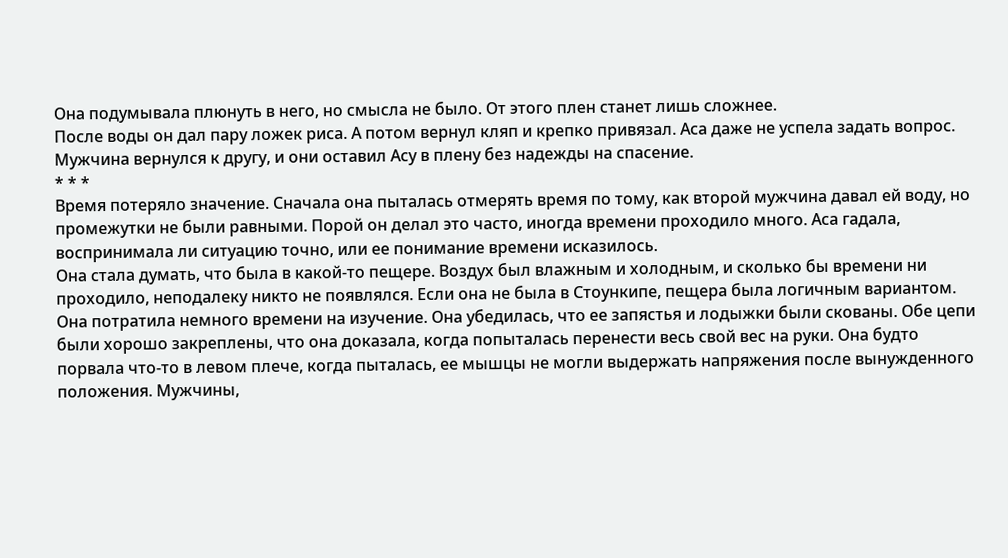Она подумывала плюнуть в него, но смысла не было. От этого плен станет лишь сложнее.
После воды он дал пару ложек риса. А потом вернул кляп и крепко привязал. Аса даже не успела задать вопрос. Мужчина вернулся к другу, и они оставил Асу в плену без надежды на спасение.
* * *
Время потеряло значение. Сначала она пыталась отмерять время по тому, как второй мужчина давал ей воду, но промежутки не были равными. Порой он делал это часто, иногда времени проходило много. Аса гадала, воспринимала ли ситуацию точно, или ее понимание времени исказилось.
Она стала думать, что была в какой-то пещере. Воздух был влажным и холодным, и сколько бы времени ни проходило, неподалеку никто не появлялся. Если она не была в Стоункипе, пещера была логичным вариантом.
Она потратила немного времени на изучение. Она убедилась, что ее запястья и лодыжки были скованы. Обе цепи были хорошо закреплены, что она доказала, когда попыталась перенести весь свой вес на руки. Она будто порвала что-то в левом плече, когда пыталась, ее мышцы не могли выдержать напряжения после вынужденного положения. Мужчины,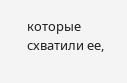которые схватили ее,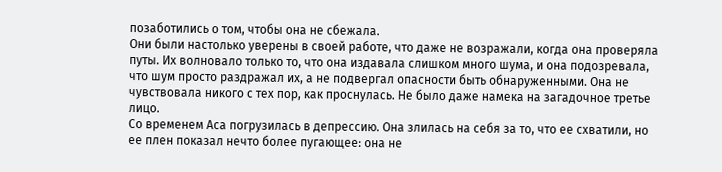позаботились о том, чтобы она не сбежала.
Они были настолько уверены в своей работе, что даже не возражали, когда она проверяла путы. Их волновало только то, что она издавала слишком много шума, и она подозревала, что шум просто раздражал их, а не подвергал опасности быть обнаруженными. Она не чувствовала никого с тех пор, как проснулась. Не было даже намека на загадочное третье лицо.
Со временем Аса погрузилась в депрессию. Она злилась на себя за то, что ее схватили, но ее плен показал нечто более пугающее: она не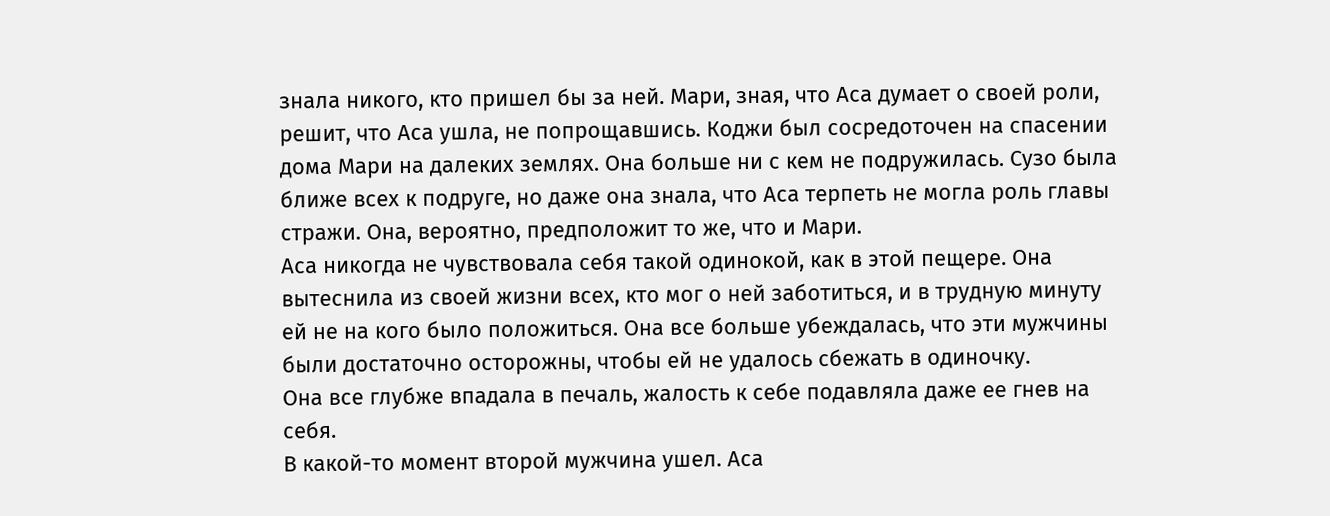знала никого, кто пришел бы за ней. Мари, зная, что Аса думает о своей роли, решит, что Аса ушла, не попрощавшись. Коджи был сосредоточен на спасении дома Мари на далеких землях. Она больше ни с кем не подружилась. Сузо была ближе всех к подруге, но даже она знала, что Аса терпеть не могла роль главы стражи. Она, вероятно, предположит то же, что и Мари.
Аса никогда не чувствовала себя такой одинокой, как в этой пещере. Она вытеснила из своей жизни всех, кто мог о ней заботиться, и в трудную минуту ей не на кого было положиться. Она все больше убеждалась, что эти мужчины были достаточно осторожны, чтобы ей не удалось сбежать в одиночку.
Она все глубже впадала в печаль, жалость к себе подавляла даже ее гнев на себя.
В какой-то момент второй мужчина ушел. Аса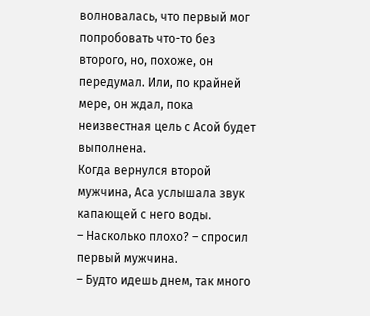волновалась, что первый мог попробовать что-то без второго, но, похоже, он передумал. Или, по крайней мере, он ждал, пока неизвестная цель с Асой будет выполнена.
Когда вернулся второй мужчина, Аса услышала звук капающей с него воды.
– Насколько плохо? – спросил первый мужчина.
– Будто идешь днем, так много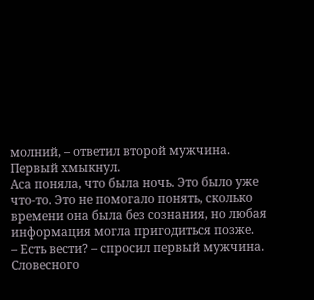молний, – ответил второй мужчина.
Первый хмыкнул.
Аса поняла, что была ночь. Это было уже что-то. Это не помогало понять, сколько времени она была без сознания, но любая информация могла пригодиться позже.
– Есть вести? – спросил первый мужчина.
Словесного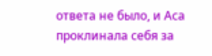ответа не было, и Аса проклинала себя за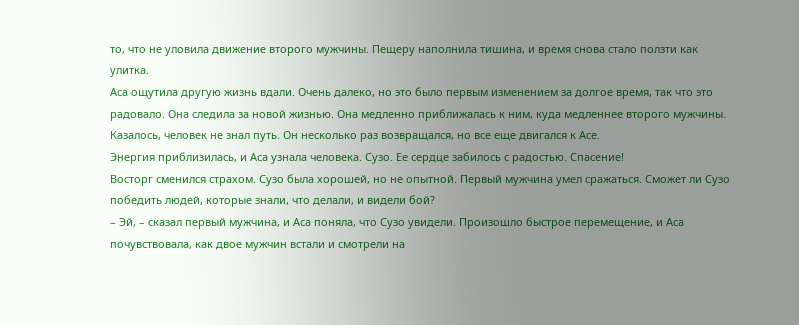то, что не уловила движение второго мужчины. Пещеру наполнила тишина, и время снова стало ползти как улитка.
Аса ощутила другую жизнь вдали. Очень далеко, но это было первым изменением за долгое время, так что это радовало. Она следила за новой жизнью. Она медленно приближалась к ним, куда медленнее второго мужчины. Казалось, человек не знал путь. Он несколько раз возвращался, но все еще двигался к Асе.
Энергия приблизилась, и Аса узнала человека. Сузо. Ее сердце забилось с радостью. Спасение!
Восторг сменился страхом. Сузо была хорошей, но не опытной. Первый мужчина умел сражаться. Сможет ли Сузо победить людей, которые знали, что делали, и видели бой?
– Эй, – сказал первый мужчина, и Аса поняла, что Сузо увидели. Произошло быстрое перемещение, и Аса почувствовала, как двое мужчин встали и смотрели на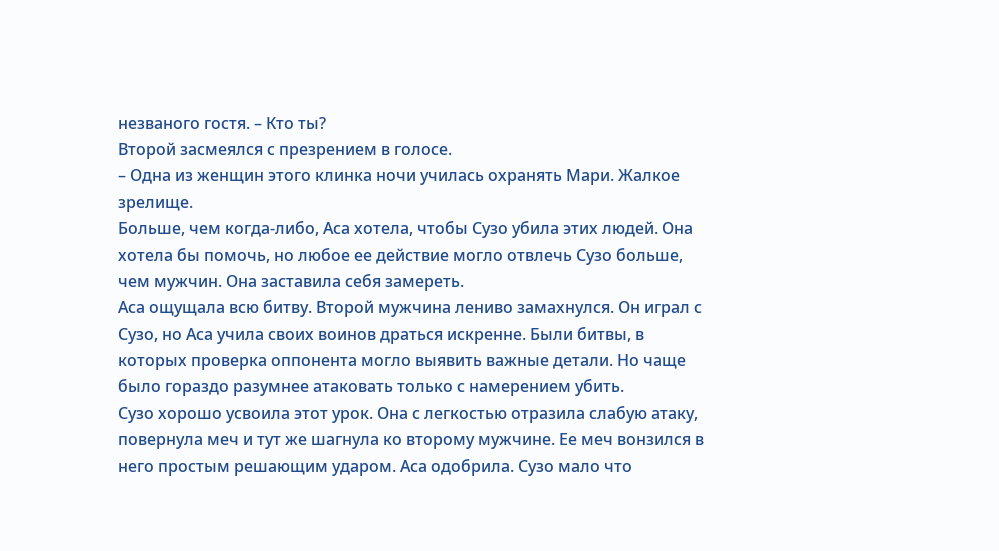незваного гостя. – Кто ты?
Второй засмеялся с презрением в голосе.
– Одна из женщин этого клинка ночи училась охранять Мари. Жалкое зрелище.
Больше, чем когда-либо, Аса хотела, чтобы Сузо убила этих людей. Она хотела бы помочь, но любое ее действие могло отвлечь Сузо больше, чем мужчин. Она заставила себя замереть.
Аса ощущала всю битву. Второй мужчина лениво замахнулся. Он играл с Сузо, но Аса учила своих воинов драться искренне. Были битвы, в которых проверка оппонента могло выявить важные детали. Но чаще было гораздо разумнее атаковать только с намерением убить.
Сузо хорошо усвоила этот урок. Она с легкостью отразила слабую атаку, повернула меч и тут же шагнула ко второму мужчине. Ее меч вонзился в него простым решающим ударом. Аса одобрила. Сузо мало что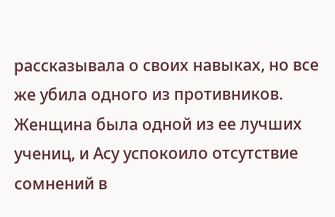рассказывала о своих навыках, но все же убила одного из противников. Женщина была одной из ее лучших учениц, и Асу успокоило отсутствие сомнений в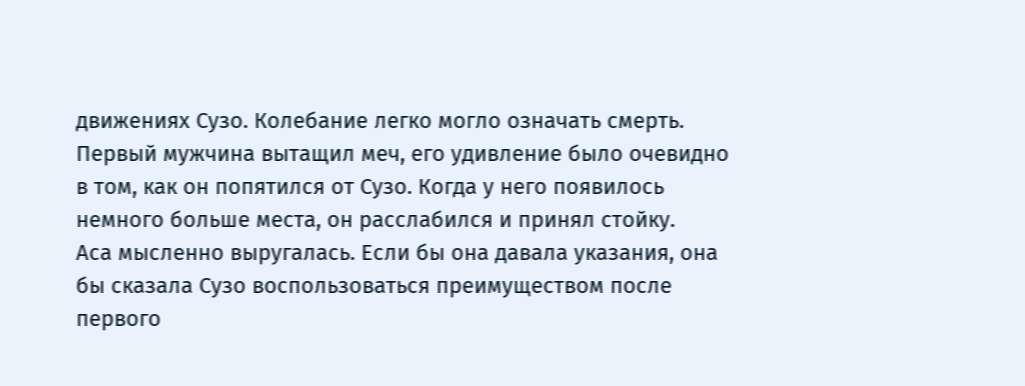движениях Сузо. Колебание легко могло означать смерть.
Первый мужчина вытащил меч, его удивление было очевидно в том, как он попятился от Сузо. Когда у него появилось немного больше места, он расслабился и принял стойку.
Аса мысленно выругалась. Если бы она давала указания, она бы сказала Сузо воспользоваться преимуществом после первого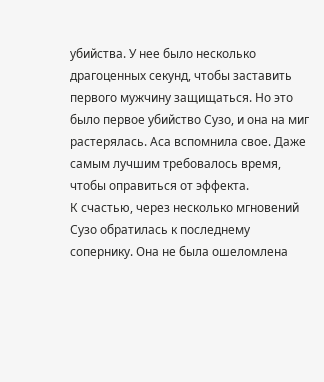убийства. У нее было несколько драгоценных секунд, чтобы заставить первого мужчину защищаться. Но это было первое убийство Сузо, и она на миг растерялась. Аса вспомнила свое. Даже самым лучшим требовалось время, чтобы оправиться от эффекта.
К счастью, через несколько мгновений Сузо обратилась к последнему сопернику. Она не была ошеломлена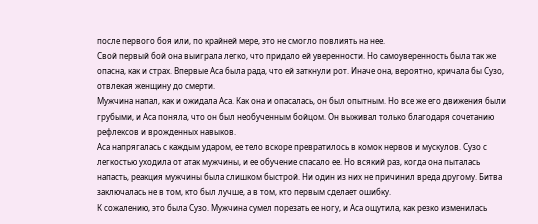после первого боя или, по крайней мере, это не смогло повлиять на нее.
Свой первый бой она выиграла легко, что придало ей уверенности. Но самоуверенность была так же опасна, как и страх. Впервые Аса была рада, что ей заткнули рот. Иначе она, вероятно, кричала бы Сузо, отвлекая женщину до смерти.
Мужчина напал, как и ожидала Аса. Как она и опасалась, он был опытным. Но все же его движения были грубыми, и Аса поняла, что он был необученным бойцом. Он выживал только благодаря сочетанию рефлексов и врожденных навыков.
Аса напрягалась с каждым ударом, ее тело вскоре превратилось в комок нервов и мускулов. Сузо с легкостью уходила от атак мужчины, и ее обучение спасало ее. Но всякий раз, когда она пыталась напасть, реакция мужчины была слишком быстрой. Ни один из них не причинил вреда другому. Битва заключалась не в том, кто был лучше, а в том, кто первым сделает ошибку.
К сожалению, это была Сузо. Мужчина сумел порезать ее ногу, и Аса ощутила, как резко изменилась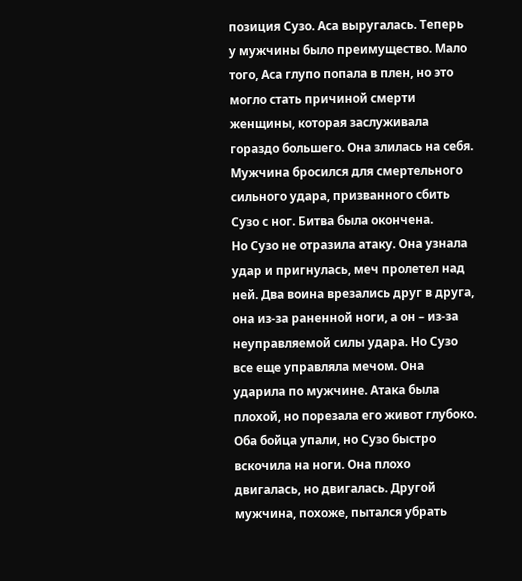позиция Сузо. Аса выругалась. Теперь у мужчины было преимущество. Мало того, Аса глупо попала в плен, но это могло стать причиной смерти женщины, которая заслуживала гораздо большего. Она злилась на себя.
Мужчина бросился для смертельного сильного удара, призванного сбить Сузо с ног. Битва была окончена.
Но Сузо не отразила атаку. Она узнала удар и пригнулась, меч пролетел над ней. Два воина врезались друг в друга, она из-за раненной ноги, а он – из-за неуправляемой силы удара. Но Сузо все еще управляла мечом. Она ударила по мужчине. Атака была плохой, но порезала его живот глубоко.
Оба бойца упали, но Сузо быстро вскочила на ноги. Она плохо двигалась, но двигалась. Другой мужчина, похоже, пытался убрать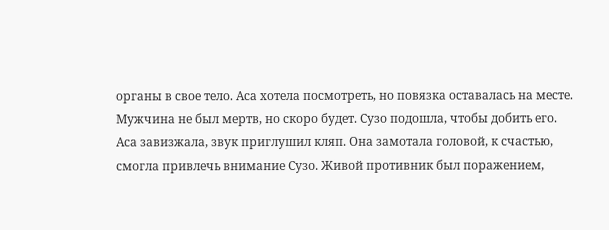органы в свое тело. Аса хотела посмотреть, но повязка оставалась на месте.
Мужчина не был мертв, но скоро будет. Сузо подошла, чтобы добить его.
Аса завизжала, звук приглушил кляп. Она замотала головой, к счастью, смогла привлечь внимание Сузо. Живой противник был поражением,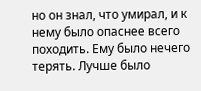но он знал, что умирал, и к нему было опаснее всего походить. Ему было нечего терять. Лучше было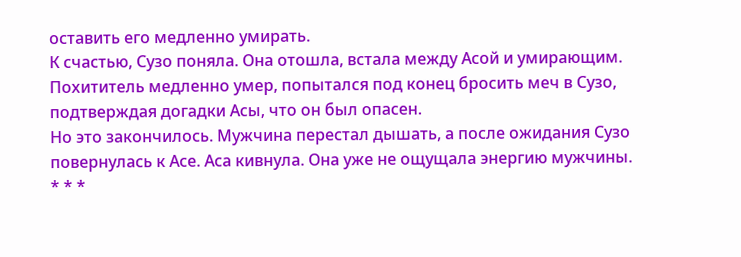оставить его медленно умирать.
К счастью, Сузо поняла. Она отошла, встала между Асой и умирающим. Похититель медленно умер, попытался под конец бросить меч в Сузо, подтверждая догадки Асы, что он был опасен.
Но это закончилось. Мужчина перестал дышать, а после ожидания Сузо повернулась к Асе. Аса кивнула. Она уже не ощущала энергию мужчины.
* * *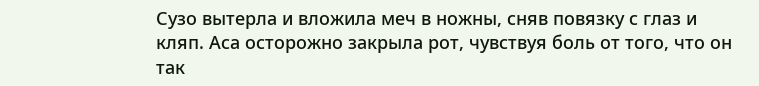Сузо вытерла и вложила меч в ножны, сняв повязку с глаз и кляп. Аса осторожно закрыла рот, чувствуя боль от того, что он так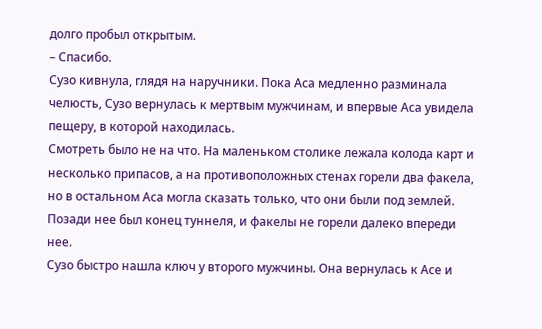долго пробыл открытым.
– Спасибо.
Сузо кивнула, глядя на наручники. Пока Аса медленно разминала челюсть, Сузо вернулась к мертвым мужчинам, и впервые Аса увидела пещеру, в которой находилась.
Смотреть было не на что. На маленьком столике лежала колода карт и несколько припасов, а на противоположных стенах горели два факела, но в остальном Аса могла сказать только, что они были под землей. Позади нее был конец туннеля, и факелы не горели далеко впереди нее.
Сузо быстро нашла ключ у второго мужчины. Она вернулась к Асе и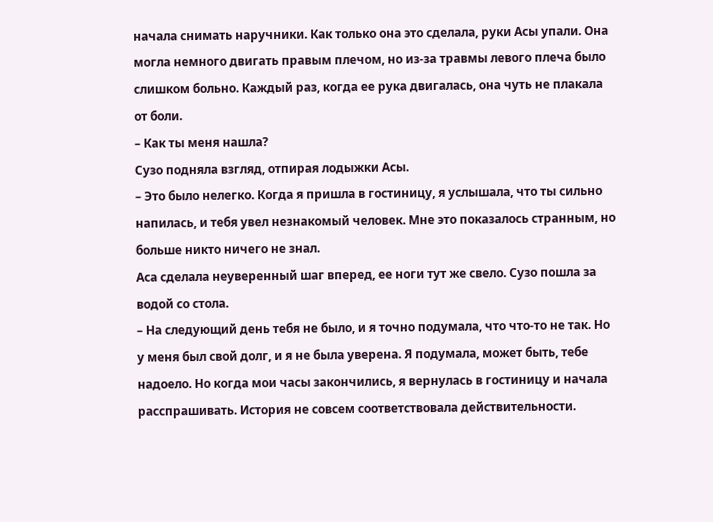начала снимать наручники. Как только она это сделала, руки Асы упали. Она могла немного двигать правым плечом, но из-за травмы левого плеча было слишком больно. Каждый раз, когда ее рука двигалась, она чуть не плакала от боли.
– Как ты меня нашла?
Сузо подняла взгляд, отпирая лодыжки Асы.
– Это было нелегко. Когда я пришла в гостиницу, я услышала, что ты сильно напилась, и тебя увел незнакомый человек. Мне это показалось странным, но больше никто ничего не знал.
Аса сделала неуверенный шаг вперед, ее ноги тут же свело. Сузо пошла за водой со стола.
– На следующий день тебя не было, и я точно подумала, что что-то не так. Но у меня был свой долг, и я не была уверена. Я подумала, может быть, тебе надоело. Но когда мои часы закончились, я вернулась в гостиницу и начала расспрашивать. История не совсем соответствовала действительности.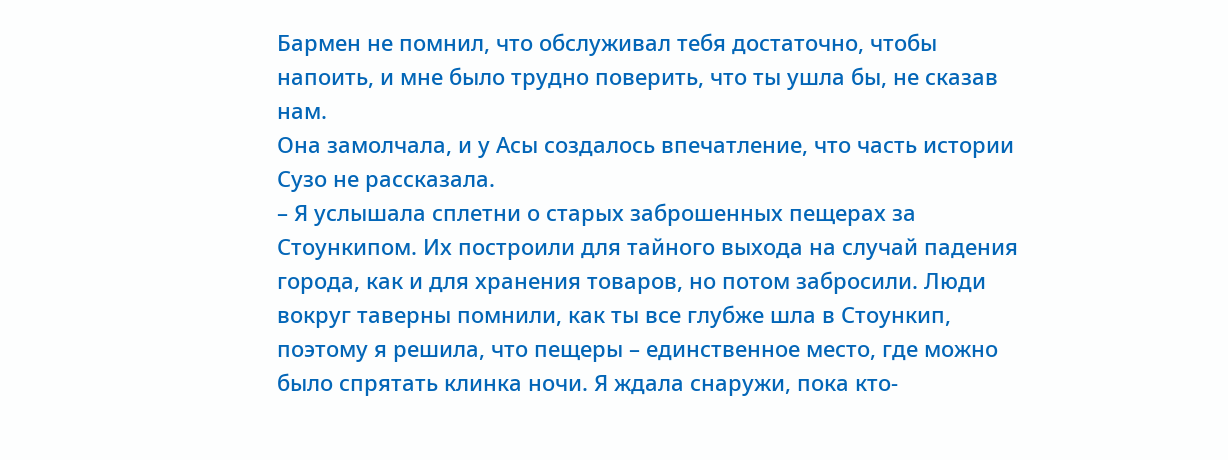Бармен не помнил, что обслуживал тебя достаточно, чтобы напоить, и мне было трудно поверить, что ты ушла бы, не сказав нам.
Она замолчала, и у Асы создалось впечатление, что часть истории Сузо не рассказала.
– Я услышала сплетни о старых заброшенных пещерах за Стоункипом. Их построили для тайного выхода на случай падения города, как и для хранения товаров, но потом забросили. Люди вокруг таверны помнили, как ты все глубже шла в Стоункип, поэтому я решила, что пещеры – единственное место, где можно было спрятать клинка ночи. Я ждала снаружи, пока кто-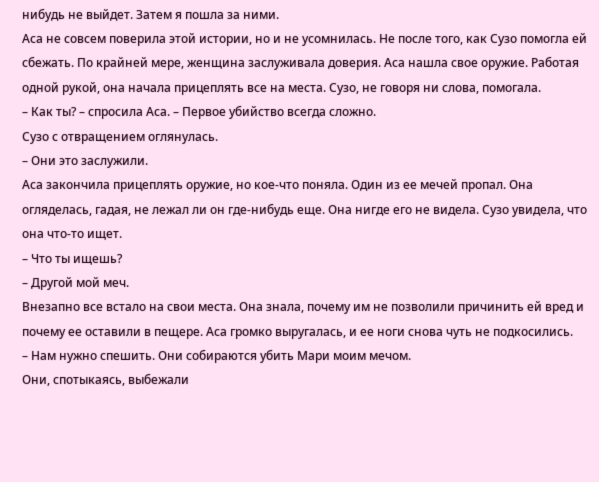нибудь не выйдет. Затем я пошла за ними.
Аса не совсем поверила этой истории, но и не усомнилась. Не после того, как Сузо помогла ей сбежать. По крайней мере, женщина заслуживала доверия. Аса нашла свое оружие. Работая одной рукой, она начала прицеплять все на места. Сузо, не говоря ни слова, помогала.
– Как ты? – спросила Аса. – Первое убийство всегда сложно.
Сузо с отвращением оглянулась.
– Они это заслужили.
Аса закончила прицеплять оружие, но кое-что поняла. Один из ее мечей пропал. Она огляделась, гадая, не лежал ли он где-нибудь еще. Она нигде его не видела. Сузо увидела, что она что-то ищет.
– Что ты ищешь?
– Другой мой меч.
Внезапно все встало на свои места. Она знала, почему им не позволили причинить ей вред и почему ее оставили в пещере. Аса громко выругалась, и ее ноги снова чуть не подкосились.
– Нам нужно спешить. Они собираются убить Мари моим мечом.
Они, спотыкаясь, выбежали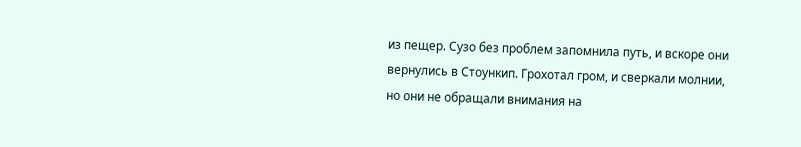из пещер. Сузо без проблем запомнила путь, и вскоре они вернулись в Стоункип. Грохотал гром, и сверкали молнии, но они не обращали внимания на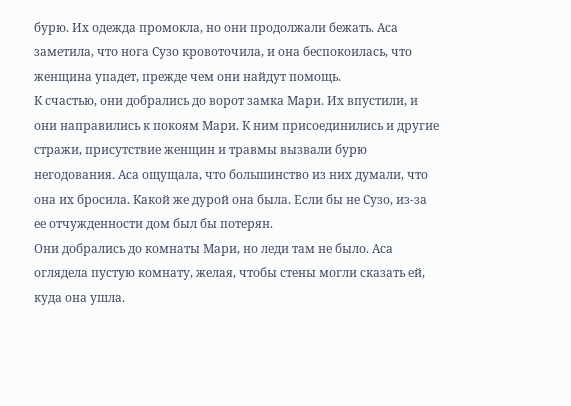бурю. Их одежда промокла, но они продолжали бежать. Аса заметила, что нога Сузо кровоточила, и она беспокоилась, что женщина упадет, прежде чем они найдут помощь.
К счастью, они добрались до ворот замка Мари. Их впустили, и они направились к покоям Мари. К ним присоединились и другие стражи, присутствие женщин и травмы вызвали бурю негодования. Аса ощущала, что большинство из них думали, что она их бросила. Какой же дурой она была. Если бы не Сузо, из-за ее отчужденности дом был бы потерян.
Они добрались до комнаты Мари, но леди там не было. Аса оглядела пустую комнату, желая, чтобы стены могли сказать ей, куда она ушла.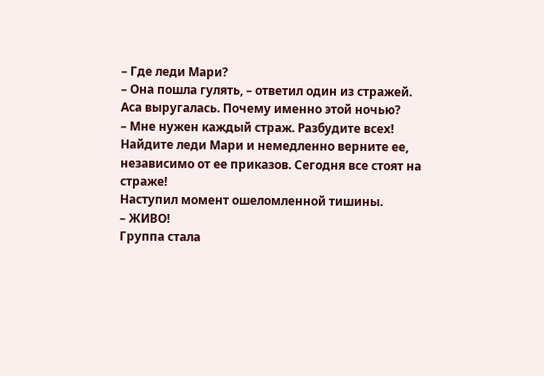– Где леди Мари?
– Она пошла гулять, – ответил один из стражей.
Аса выругалась. Почему именно этой ночью?
– Мне нужен каждый страж. Разбудите всех! Найдите леди Мари и немедленно верните ее, независимо от ее приказов. Сегодня все стоят на страже!
Наступил момент ошеломленной тишины.
– ЖИВО!
Группа стала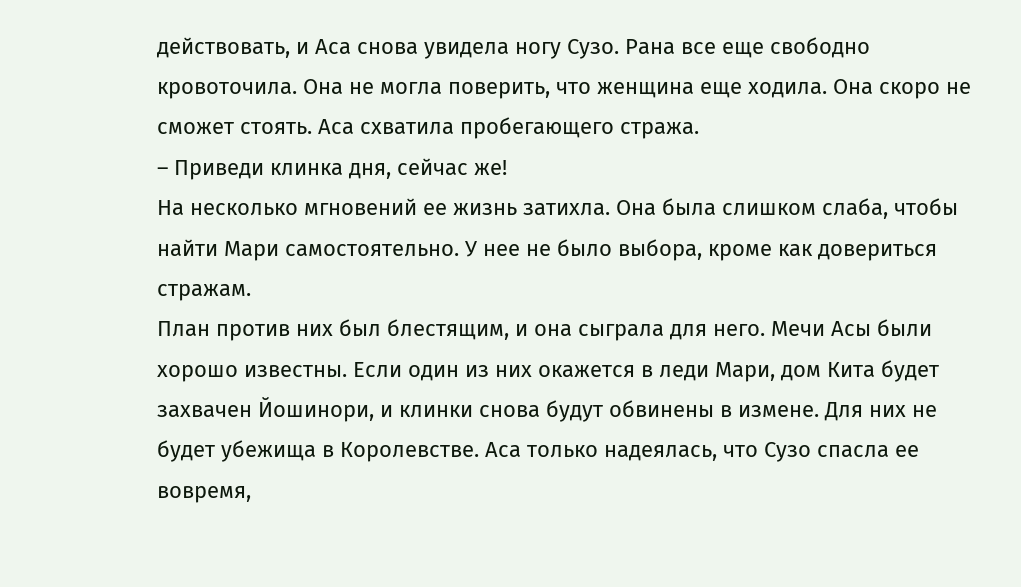действовать, и Аса снова увидела ногу Сузо. Рана все еще свободно кровоточила. Она не могла поверить, что женщина еще ходила. Она скоро не сможет стоять. Аса схватила пробегающего стража.
– Приведи клинка дня, сейчас же!
На несколько мгновений ее жизнь затихла. Она была слишком слаба, чтобы найти Мари самостоятельно. У нее не было выбора, кроме как довериться стражам.
План против них был блестящим, и она сыграла для него. Мечи Асы были хорошо известны. Если один из них окажется в леди Мари, дом Кита будет захвачен Йошинори, и клинки снова будут обвинены в измене. Для них не будет убежища в Королевстве. Аса только надеялась, что Сузо спасла ее вовремя,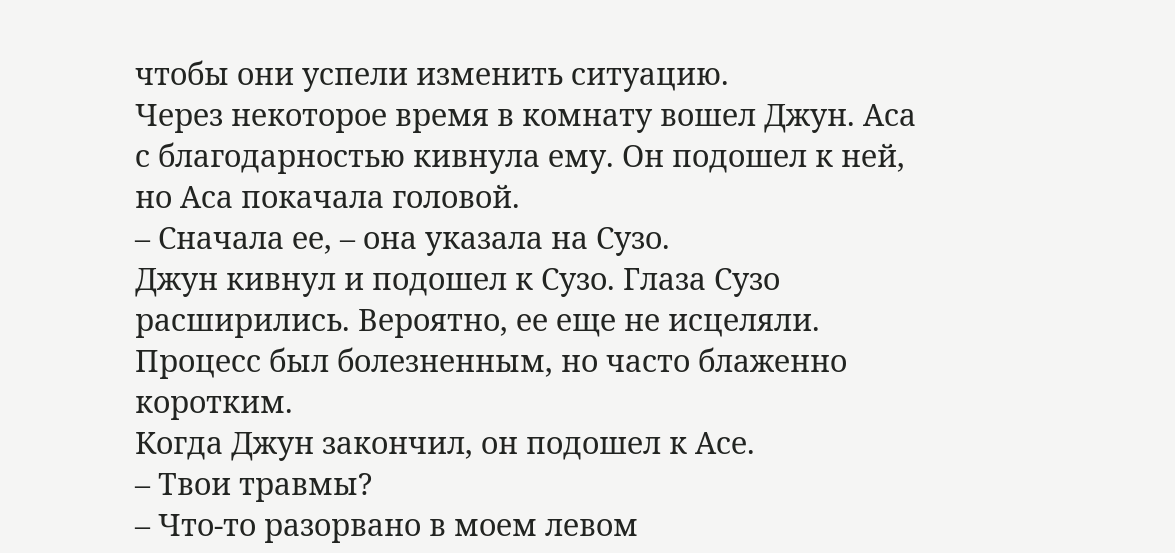чтобы они успели изменить ситуацию.
Через некоторое время в комнату вошел Джун. Аса с благодарностью кивнула ему. Он подошел к ней, но Аса покачала головой.
– Сначала ее, – она указала на Сузо.
Джун кивнул и подошел к Сузо. Глаза Сузо расширились. Вероятно, ее еще не исцеляли. Процесс был болезненным, но часто блаженно коротким.
Когда Джун закончил, он подошел к Асе.
– Твои травмы?
– Что-то разорвано в моем левом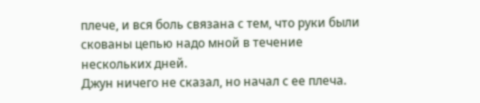плече, и вся боль связана с тем, что руки были скованы цепью надо мной в течение нескольких дней.
Джун ничего не сказал, но начал с ее плеча.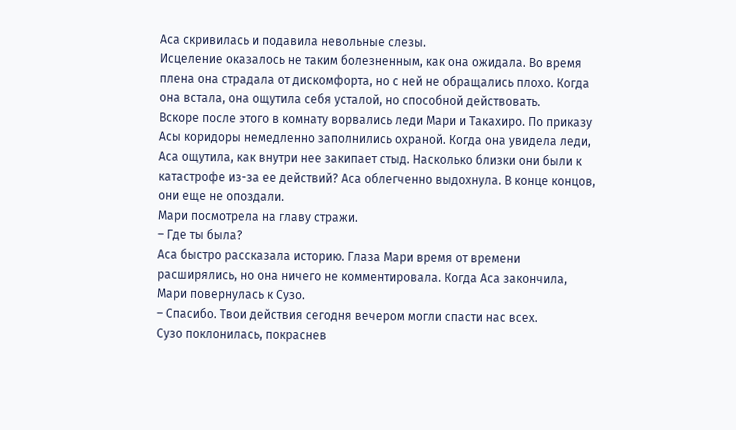Аса скривилась и подавила невольные слезы.
Исцеление оказалось не таким болезненным, как она ожидала. Во время плена она страдала от дискомфорта, но с ней не обращались плохо. Когда она встала, она ощутила себя усталой, но способной действовать.
Вскоре после этого в комнату ворвались леди Мари и Такахиро. По приказу Асы коридоры немедленно заполнились охраной. Когда она увидела леди, Аса ощутила, как внутри нее закипает стыд. Насколько близки они были к катастрофе из-за ее действий? Аса облегченно выдохнула. В конце концов, они еще не опоздали.
Мари посмотрела на главу стражи.
– Где ты была?
Аса быстро рассказала историю. Глаза Мари время от времени расширялись, но она ничего не комментировала. Когда Аса закончила, Мари повернулась к Сузо.
– Спасибо. Твои действия сегодня вечером могли спасти нас всех.
Сузо поклонилась, покраснев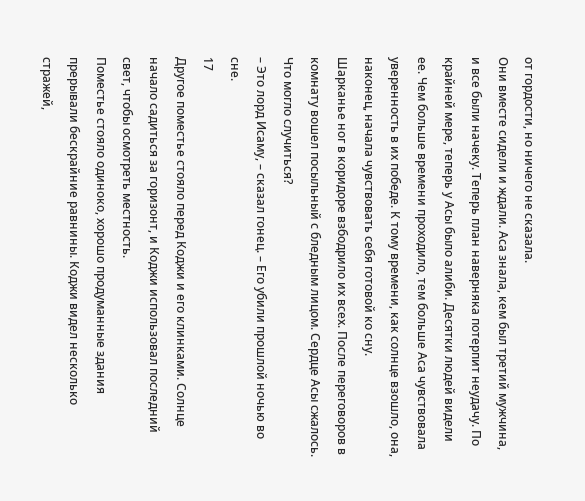от гордости, но ничего не сказала.
Они вместе сидели и ждали. Аса знала, кем был третий мужчина, и все были начеку. Теперь план наверняка потерпит неудачу. По крайней мере, теперь у Асы было алиби. Десятки людей видели ее. Чем больше времени проходило, тем больше Аса чувствовала уверенность в их победе. К тому времени, как солнце взошло, она, наконец, начала чувствовать себя готовой ко сну.
Шарканье ног в коридоре взбодрило их всех. После переговоров в комнату вошел посыльный с бледным лицом. Сердце Асы сжалось. Что могло случиться?
– Это лорд Исаму, – сказал гонец. – Его убили прошлой ночью во сне.
17
Другое поместье стояло перед Коджи и его клинками. Солнце начало садиться за горизонт, и Коджи использовал последний свет, чтобы осмотреть местность.
Поместье стояло одиноко, хорошо продуманные здания прерывали бескрайние равнины. Коджи видел несколько стражей,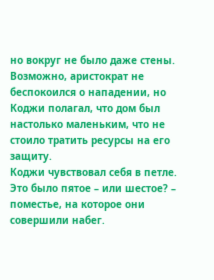но вокруг не было даже стены. Возможно, аристократ не беспокоился о нападении, но Коджи полагал, что дом был настолько маленьким, что не стоило тратить ресурсы на его защиту.
Коджи чувствовал себя в петле. Это было пятое – или шестое? – поместье, на которое они совершили набег.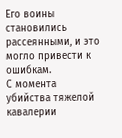Его воины становились рассеянными, и это могло привести к ошибкам.
С момента убийства тяжелой кавалерии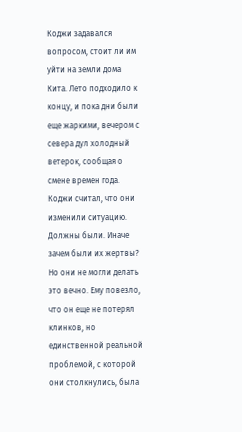Коджи задавался вопросом, стоит ли им уйти на земли дома Кита. Лето подходило к концу, и пока дни были еще жаркими, вечером с севера дул холодный ветерок, сообщая о смене времен года. Коджи считал, что они изменили ситуацию. Должны были. Иначе зачем были их жертвы?
Но они не могли делать это вечно. Ему повезло, что он еще не потерял клинков, но единственной реальной проблемой, с которой они столкнулись, была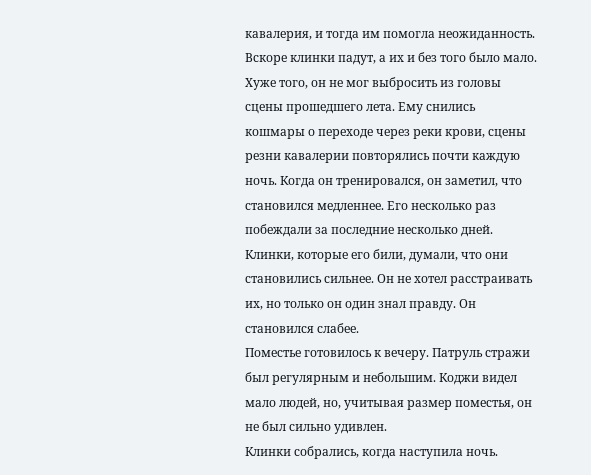кавалерия, и тогда им помогла неожиданность. Вскоре клинки падут, а их и без того было мало.
Хуже того, он не мог выбросить из головы сцены прошедшего лета. Ему снились кошмары о переходе через реки крови, сцены резни кавалерии повторялись почти каждую ночь. Когда он тренировался, он заметил, что становился медленнее. Его несколько раз побеждали за последние несколько дней. Клинки, которые его били, думали, что они становились сильнее. Он не хотел расстраивать их, но только он один знал правду. Он становился слабее.
Поместье готовилось к вечеру. Патруль стражи был регулярным и небольшим. Коджи видел мало людей, но, учитывая размер поместья, он не был сильно удивлен.
Клинки собрались, когда наступила ночь.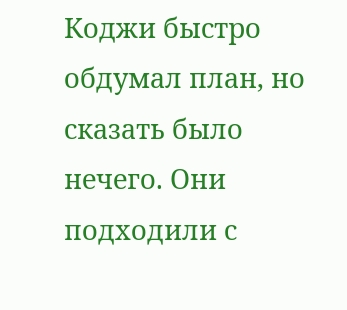Коджи быстро обдумал план, но сказать было нечего. Они подходили с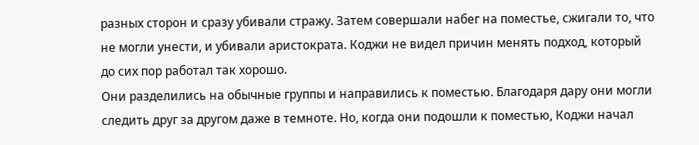разных сторон и сразу убивали стражу. Затем совершали набег на поместье, сжигали то, что не могли унести, и убивали аристократа. Коджи не видел причин менять подход, который до сих пор работал так хорошо.
Они разделились на обычные группы и направились к поместью. Благодаря дару они могли следить друг за другом даже в темноте. Но, когда они подошли к поместью, Коджи начал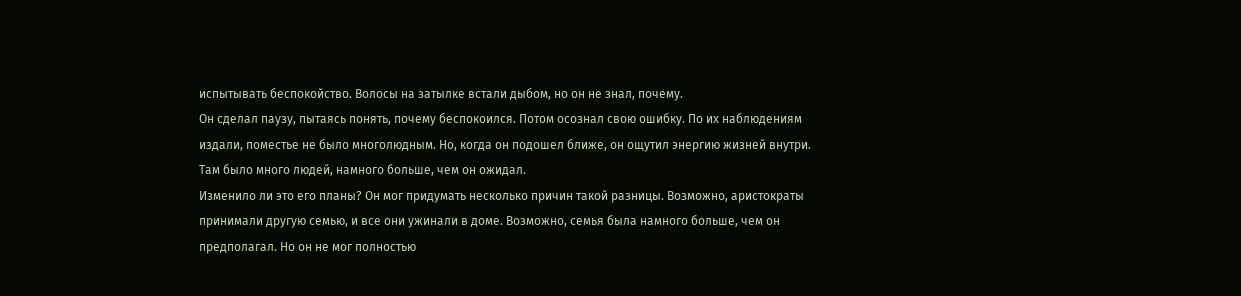испытывать беспокойство. Волосы на затылке встали дыбом, но он не знал, почему.
Он сделал паузу, пытаясь понять, почему беспокоился. Потом осознал свою ошибку. По их наблюдениям издали, поместье не было многолюдным. Но, когда он подошел ближе, он ощутил энергию жизней внутри. Там было много людей, намного больше, чем он ожидал.
Изменило ли это его планы? Он мог придумать несколько причин такой разницы. Возможно, аристократы принимали другую семью, и все они ужинали в доме. Возможно, семья была намного больше, чем он предполагал. Но он не мог полностью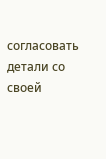согласовать детали со своей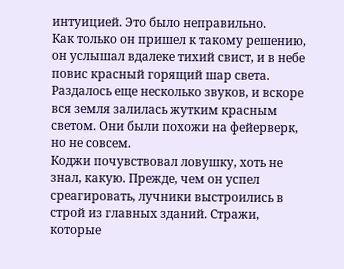интуицией. Это было неправильно.
Как только он пришел к такому решению, он услышал вдалеке тихий свист, и в небе повис красный горящий шар света. Раздалось еще несколько звуков, и вскоре вся земля залилась жутким красным светом. Они были похожи на фейерверк, но не совсем.
Коджи почувствовал ловушку, хоть не знал, какую. Прежде, чем он успел среагировать, лучники выстроились в строй из главных зданий. Стражи, которые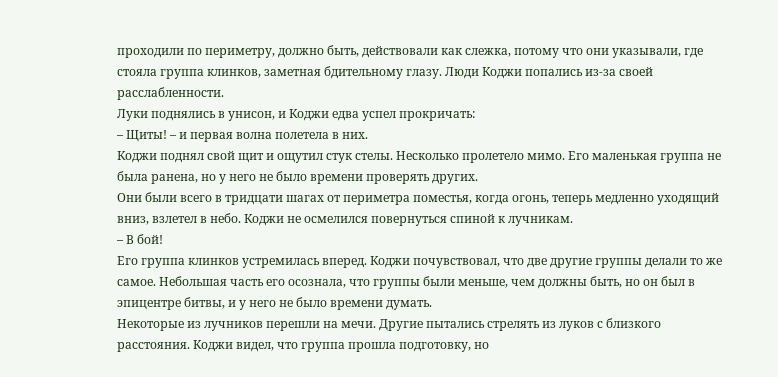проходили по периметру, должно быть, действовали как слежка, потому что они указывали, где стояла группа клинков, заметная бдительному глазу. Люди Коджи попались из-за своей расслабленности.
Луки поднялись в унисон, и Коджи едва успел прокричать:
– Щиты! – и первая волна полетела в них.
Коджи поднял свой щит и ощутил стук стелы. Несколько пролетело мимо. Его маленькая группа не была ранена, но у него не было времени проверять других.
Они были всего в тридцати шагах от периметра поместья, когда огонь, теперь медленно уходящий вниз, взлетел в небо. Коджи не осмелился повернуться спиной к лучникам.
– В бой!
Его группа клинков устремилась вперед. Коджи почувствовал, что две другие группы делали то же самое. Небольшая часть его осознала, что группы были меньше, чем должны быть, но он был в эпицентре битвы, и у него не было времени думать.
Некоторые из лучников перешли на мечи. Другие пытались стрелять из луков с близкого расстояния. Коджи видел, что группа прошла подготовку, но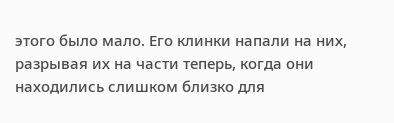этого было мало. Его клинки напали на них, разрывая их на части теперь, когда они находились слишком близко для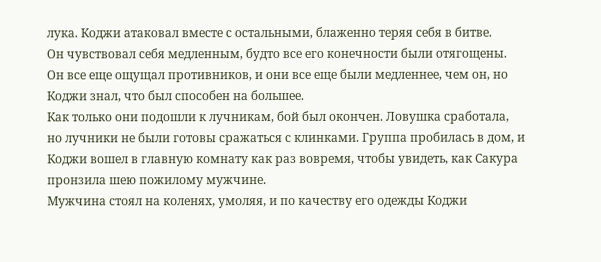лука. Коджи атаковал вместе с остальными, блаженно теряя себя в битве.
Он чувствовал себя медленным, будто все его конечности были отягощены. Он все еще ощущал противников, и они все еще были медленнее, чем он, но Коджи знал, что был способен на большее.
Как только они подошли к лучникам, бой был окончен. Ловушка сработала, но лучники не были готовы сражаться с клинками. Группа пробилась в дом, и Коджи вошел в главную комнату как раз вовремя, чтобы увидеть, как Сакура пронзила шею пожилому мужчине.
Мужчина стоял на коленях, умоляя, и по качеству его одежды Коджи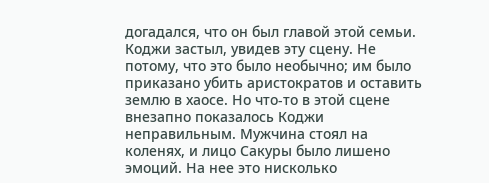догадался, что он был главой этой семьи.
Коджи застыл, увидев эту сцену. Не потому, что это было необычно; им было приказано убить аристократов и оставить землю в хаосе. Но что-то в этой сцене внезапно показалось Коджи неправильным. Мужчина стоял на коленях, и лицо Сакуры было лишено эмоций. На нее это нисколько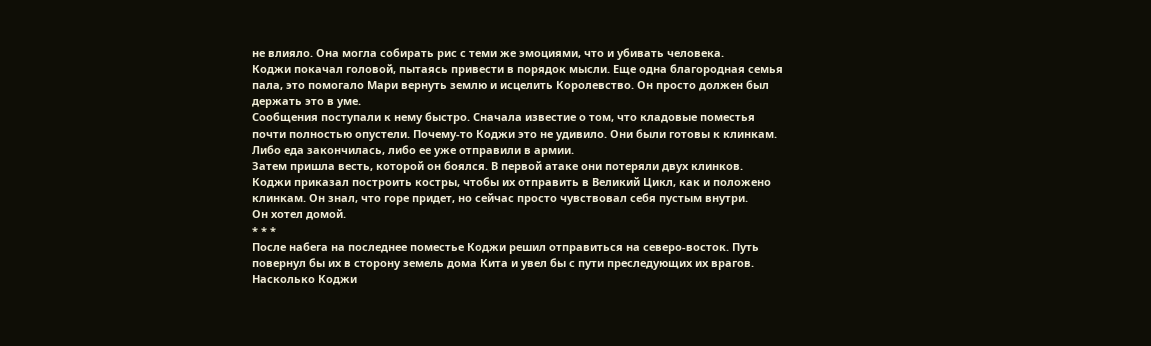не влияло. Она могла собирать рис с теми же эмоциями, что и убивать человека.
Коджи покачал головой, пытаясь привести в порядок мысли. Еще одна благородная семья пала, это помогало Мари вернуть землю и исцелить Королевство. Он просто должен был держать это в уме.
Сообщения поступали к нему быстро. Сначала известие о том, что кладовые поместья почти полностью опустели. Почему-то Коджи это не удивило. Они были готовы к клинкам. Либо еда закончилась, либо ее уже отправили в армии.
Затем пришла весть, которой он боялся. В первой атаке они потеряли двух клинков. Коджи приказал построить костры, чтобы их отправить в Великий Цикл, как и положено клинкам. Он знал, что горе придет, но сейчас просто чувствовал себя пустым внутри.
Он хотел домой.
* * *
После набега на последнее поместье Коджи решил отправиться на северо-восток. Путь повернул бы их в сторону земель дома Кита и увел бы с пути преследующих их врагов. Насколько Коджи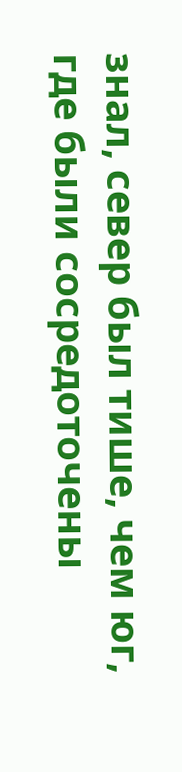знал, север был тише, чем юг, где были сосредоточены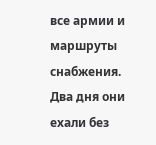все армии и маршруты снабжения.
Два дня они ехали без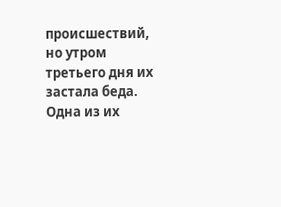происшествий, но утром третьего дня их застала беда.
Одна из их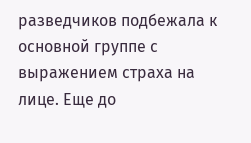разведчиков подбежала к основной группе с выражением страха на лице. Еще до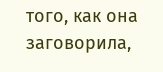того, как она заговорила,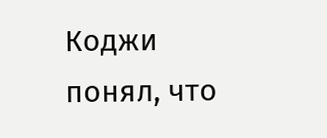Коджи понял, что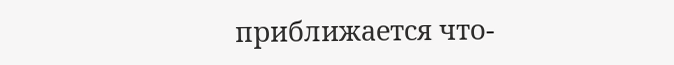приближается что-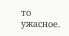то ужасное.